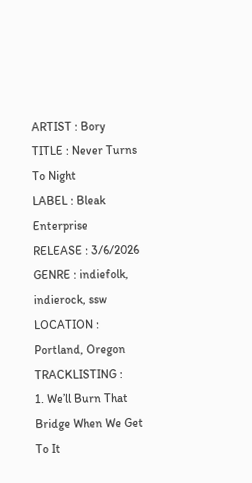ARTIST : Bory
TITLE : Never Turns To Night
LABEL : Bleak Enterprise
RELEASE : 3/6/2026
GENRE : indiefolk, indierock, ssw
LOCATION : Portland, Oregon
TRACKLISTING :
1. We’ll Burn That Bridge When We Get To It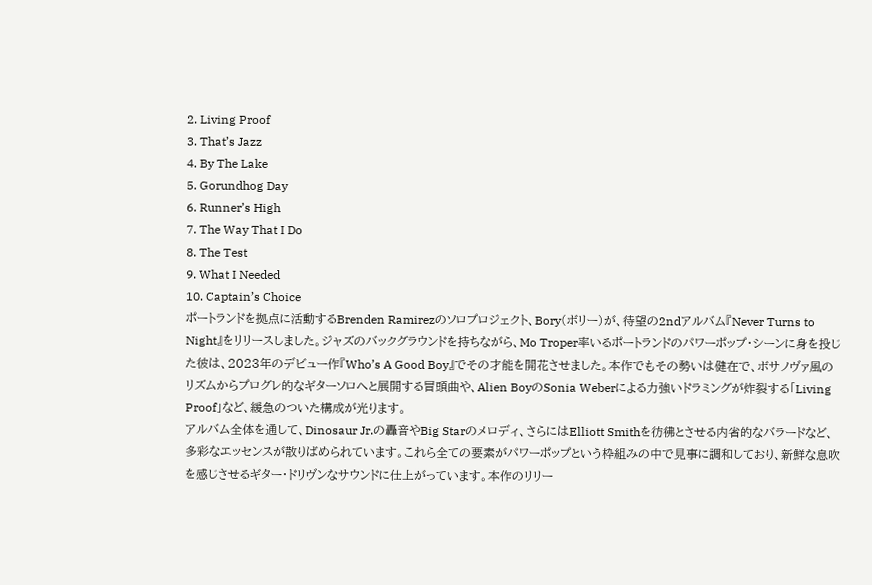2. Living Proof
3. That’s Jazz
4. By The Lake
5. Gorundhog Day
6. Runner’s High
7. The Way That I Do
8. The Test
9. What I Needed
10. Captain’s Choice
ポートランドを拠点に活動するBrenden Ramirezのソロプロジェクト、Bory(ボリー)が、待望の2ndアルバム『Never Turns to Night』をリリースしました。ジャズのバックグラウンドを持ちながら、Mo Troper率いるポートランドのパワーポップ・シーンに身を投じた彼は、2023年のデビュー作『Who’s A Good Boy』でその才能を開花させました。本作でもその勢いは健在で、ボサノヴァ風のリズムからプログレ的なギターソロへと展開する冒頭曲や、Alien BoyのSonia Weberによる力強いドラミングが炸裂する「Living Proof」など、緩急のついた構成が光ります。
アルバム全体を通して、Dinosaur Jr.の轟音やBig Starのメロディ、さらにはElliott Smithを彷彿とさせる内省的なバラードなど、多彩なエッセンスが散りばめられています。これら全ての要素がパワーポップという枠組みの中で見事に調和しており、新鮮な息吹を感じさせるギター・ドリヴンなサウンドに仕上がっています。本作のリリー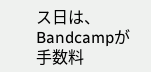ス日は、Bandcampが手数料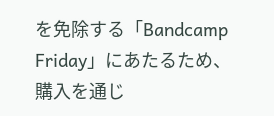を免除する「Bandcamp Friday」にあたるため、購入を通じ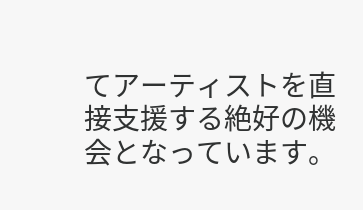てアーティストを直接支援する絶好の機会となっています。